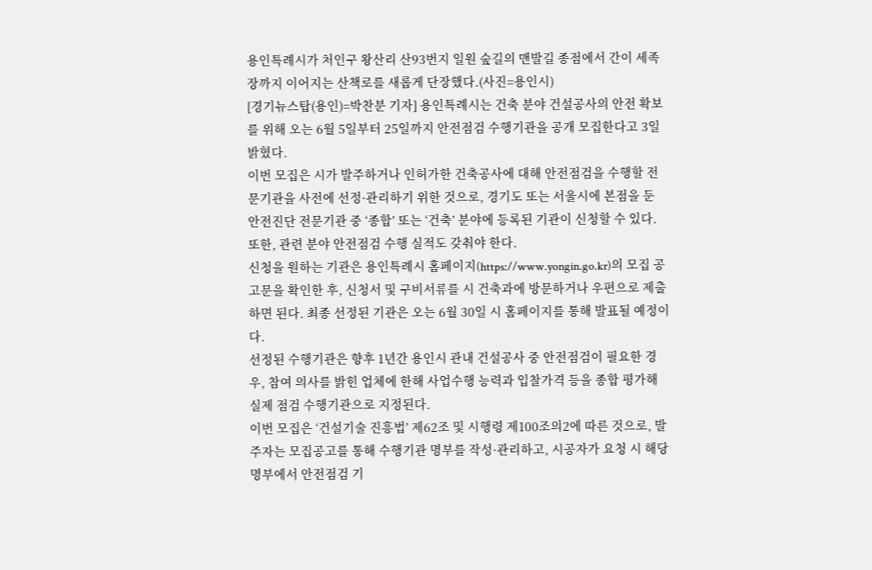용인특례시가 처인구 왕산리 산93번지 일원 숲길의 맨발길 종점에서 간이 세족장까지 이어지는 산책로를 새롭게 단장했다.(사진=용인시)
[경기뉴스탑(용인)=박찬분 기자] 용인특례시는 건축 분야 건설공사의 안전 확보를 위해 오는 6월 5일부터 25일까지 안전점검 수행기관을 공개 모집한다고 3일 밝혔다.
이번 모집은 시가 발주하거나 인허가한 건축공사에 대해 안전점검을 수행할 전문기관을 사전에 선정·관리하기 위한 것으로, 경기도 또는 서울시에 본점을 둔 안전진단 전문기관 중 ‘종합’ 또는 ‘건축’ 분야에 등록된 기관이 신청할 수 있다. 또한, 관련 분야 안전점검 수행 실적도 갖춰야 한다.
신청을 원하는 기관은 용인특례시 홈페이지(https://www.yongin.go.kr)의 모집 공고문을 확인한 후, 신청서 및 구비서류를 시 건축과에 방문하거나 우편으로 제출하면 된다. 최종 선정된 기관은 오는 6월 30일 시 홈페이지를 통해 발표될 예정이다.
선정된 수행기관은 향후 1년간 용인시 관내 건설공사 중 안전점검이 필요한 경우, 참여 의사를 밝힌 업체에 한해 사업수행 능력과 입찰가격 등을 종합 평가해 실제 점검 수행기관으로 지정된다.
이번 모집은 ‘건설기술 진흥법’ 제62조 및 시행령 제100조의2에 따른 것으로, 발주자는 모집공고를 통해 수행기관 명부를 작성·관리하고, 시공자가 요청 시 해당 명부에서 안전점검 기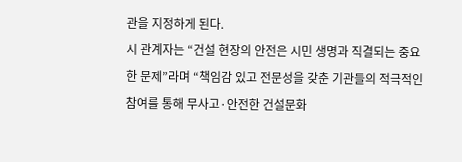관을 지정하게 된다.
시 관계자는 “건설 현장의 안전은 시민 생명과 직결되는 중요한 문제”라며 “책임감 있고 전문성을 갖춘 기관들의 적극적인 참여를 통해 무사고·안전한 건설문화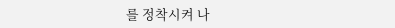를 정착시켜 나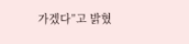가겠다”고 밝혔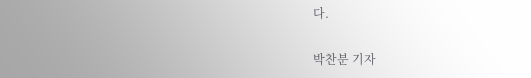다.

박찬분 기자